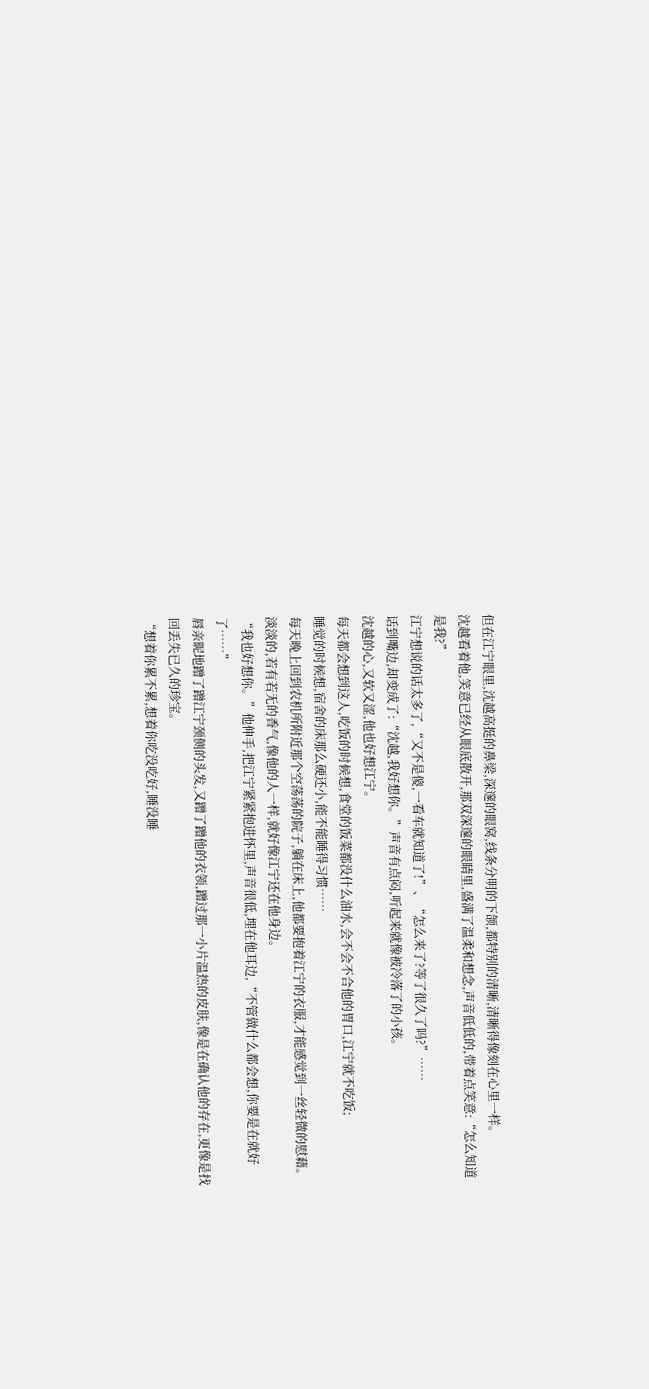但在江宁眼里,沈越高挺的鼻梁,深邃的眼窝,线条分明的下颌,都特别的清晰,清晰得像刻在心里一样。
沈越看着他,笑意已经从眼底散开,那双深邃的眼睛里,盛满了温柔和想念,声音低低的,带着点笑意:“怎么知道是我?”
江宁想说的话太多了,“又不是傻,一看车就知道了!”、“怎么来了?等了很久了吗?”……
话到嘴边,却变成了:“沈越,我好想你。”声音有点闷,听起来就像被冷落了的小孩。
沈越的心,又软又涩,他也好想江宁。
每天都会想到这人,吃饭的时候想,食堂的饭菜都没什么油水,会不会不合他的胃口,江宁就不吃饭;
睡觉的时候想,宿舍的床那么硬还小,能不能睡得习惯……
每天晚上回到农机所附近那个空荡荡的院子,躺在床上,他都要抱着江宁的衣服,才能感觉到一丝轻微的慰藉。
淡淡的,若有若无的香气,像他的人一样,就好像江宁还在他身边。
“我也好想你。”他伸手,把江宁紧紧抱进怀里,声音很低,埋在他耳边,“不管做什么都会想,你要是在就好了……”
唇亲昵地蹭了蹭江宁颈侧的头发,又蹭了蹭他的衣领,蹭过那一小片温热的皮肤,像是在确认他的存在,更像是找回丢失已久的珍宝。
“想着你累不累,想着你吃没吃好,睡没睡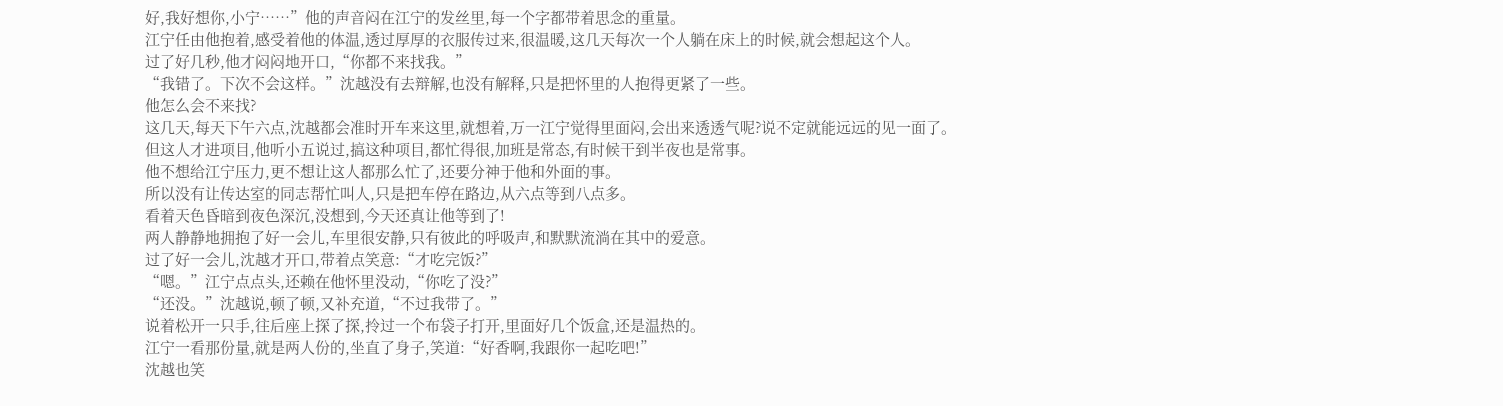好,我好想你,小宁……”他的声音闷在江宁的发丝里,每一个字都带着思念的重量。
江宁任由他抱着,感受着他的体温,透过厚厚的衣服传过来,很温暖,这几天每次一个人躺在床上的时候,就会想起这个人。
过了好几秒,他才闷闷地开口,“你都不来找我。”
“我错了。下次不会这样。”沈越没有去辩解,也没有解释,只是把怀里的人抱得更紧了一些。
他怎么会不来找?
这几天,每天下午六点,沈越都会准时开车来这里,就想着,万一江宁觉得里面闷,会出来透透气呢?说不定就能远远的见一面了。
但这人才进项目,他听小五说过,搞这种项目,都忙得很,加班是常态,有时候干到半夜也是常事。
他不想给江宁压力,更不想让这人都那么忙了,还要分神于他和外面的事。
所以没有让传达室的同志帮忙叫人,只是把车停在路边,从六点等到八点多。
看着天色昏暗到夜色深沉,没想到,今天还真让他等到了!
两人静静地拥抱了好一会儿,车里很安静,只有彼此的呼吸声,和默默流淌在其中的爱意。
过了好一会儿,沈越才开口,带着点笑意:“才吃完饭?”
“嗯。”江宁点点头,还赖在他怀里没动,“你吃了没?”
“还没。”沈越说,顿了顿,又补充道,“不过我带了。”
说着松开一只手,往后座上探了探,拎过一个布袋子打开,里面好几个饭盒,还是温热的。
江宁一看那份量,就是两人份的,坐直了身子,笑道:“好香啊,我跟你一起吃吧!”
沈越也笑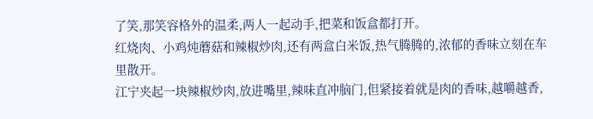了笑,那笑容格外的温柔,两人一起动手,把菜和饭盒都打开。
红烧肉、小鸡炖蘑菇和辣椒炒肉,还有两盒白米饭,热气腾腾的,浓郁的香味立刻在车里散开。
江宁夹起一块辣椒炒肉,放进嘴里,辣味直冲脑门,但紧接着就是肉的香味,越嚼越香,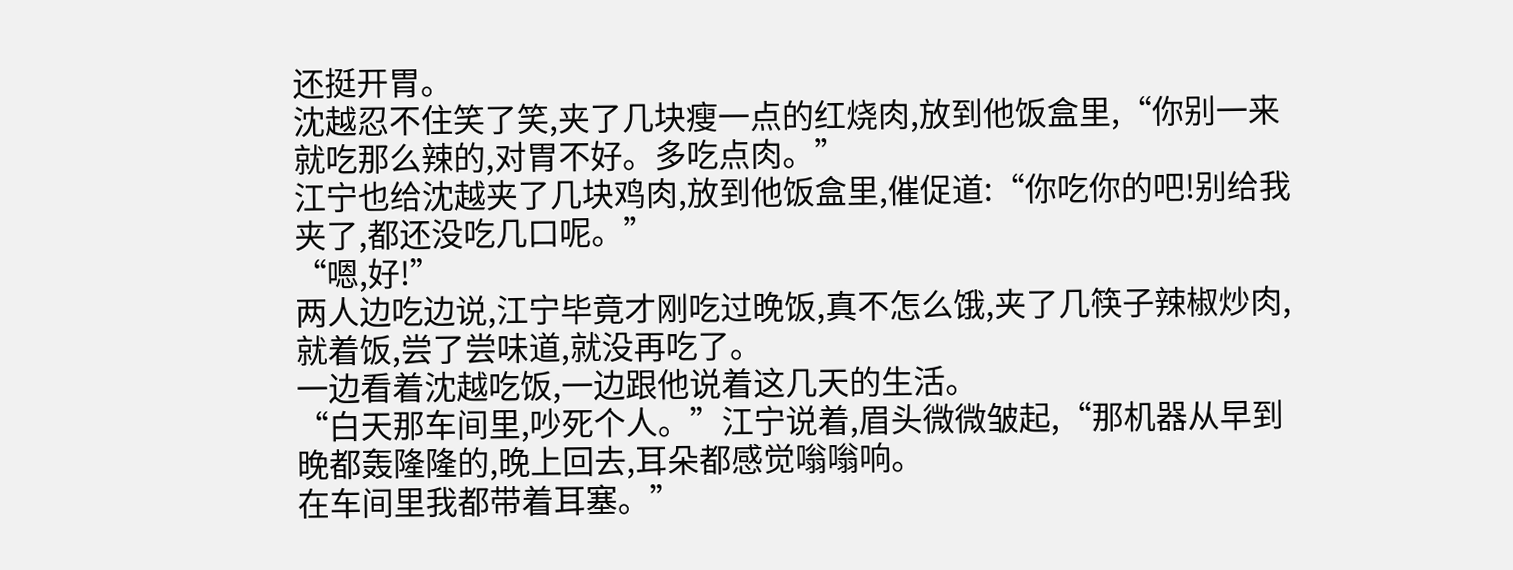还挺开胃。
沈越忍不住笑了笑,夹了几块瘦一点的红烧肉,放到他饭盒里,“你别一来就吃那么辣的,对胃不好。多吃点肉。”
江宁也给沈越夹了几块鸡肉,放到他饭盒里,催促道:“你吃你的吧!别给我夹了,都还没吃几口呢。”
“嗯,好!”
两人边吃边说,江宁毕竟才刚吃过晚饭,真不怎么饿,夹了几筷子辣椒炒肉,就着饭,尝了尝味道,就没再吃了。
一边看着沈越吃饭,一边跟他说着这几天的生活。
“白天那车间里,吵死个人。”江宁说着,眉头微微皱起,“那机器从早到晚都轰隆隆的,晚上回去,耳朵都感觉嗡嗡响。
在车间里我都带着耳塞。”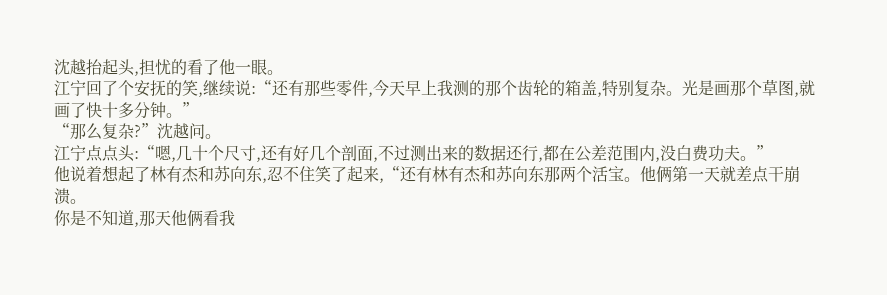沈越抬起头,担忧的看了他一眼。
江宁回了个安抚的笑,继续说:“还有那些零件,今天早上我测的那个齿轮的箱盖,特别复杂。光是画那个草图,就画了快十多分钟。”
“那么复杂?”沈越问。
江宁点点头:“嗯,几十个尺寸,还有好几个剖面,不过测出来的数据还行,都在公差范围内,没白费功夫。”
他说着想起了林有杰和苏向东,忍不住笑了起来,“还有林有杰和苏向东那两个活宝。他俩第一天就差点干崩溃。
你是不知道,那天他俩看我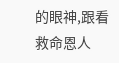的眼神,跟看救命恩人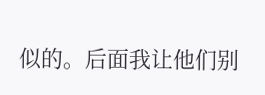似的。后面我让他们别